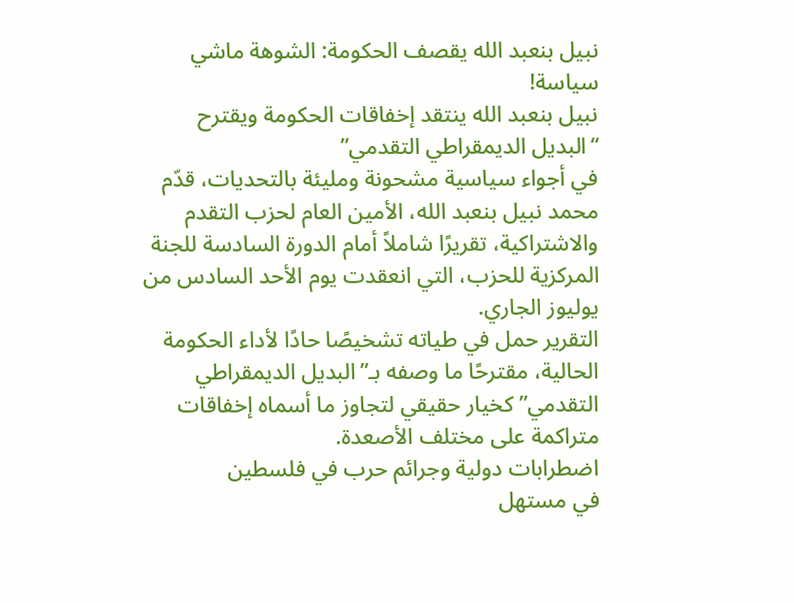نبيل بنعبد الله يقصف الحكومة: الشوهة ماشي سياسة!
نبيل بنعبد الله ينتقد إخفاقات الحكومة ويقترح “البديل الديمقراطي التقدمي”
في أجواء سياسية مشحونة ومليئة بالتحديات، قدّم محمد نبيل بنعبد الله، الأمين العام لحزب التقدم والاشتراكية، تقريرًا شاملاً أمام الدورة السادسة للجنة المركزية للحزب، التي انعقدت يوم الأحد السادس من يوليوز الجاري.
التقرير حمل في طياته تشخيصًا حادًا لأداء الحكومة الحالية، مقترحًا ما وصفه بـ”البديل الديمقراطي التقدمي” كخيار حقيقي لتجاوز ما أسماه إخفاقات متراكمة على مختلف الأصعدة.
اضطرابات دولية وجرائم حرب في فلسطين
في مستهل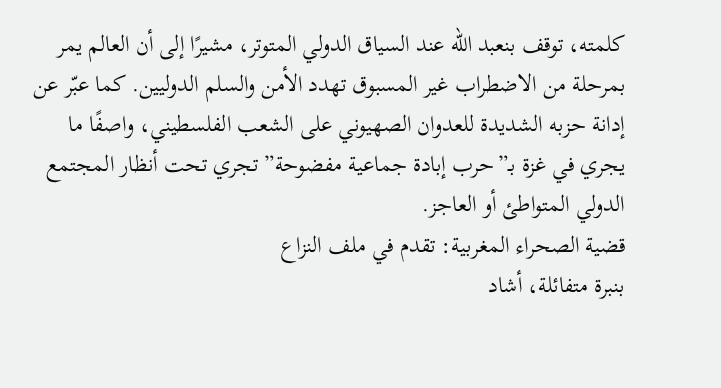كلمته، توقف بنعبد الله عند السياق الدولي المتوتر، مشيرًا إلى أن العالم يمر بمرحلة من الاضطراب غير المسبوق تهدد الأمن والسلم الدوليين. كما عبّر عن إدانة حزبه الشديدة للعدوان الصهيوني على الشعب الفلسطيني، واصفًا ما يجري في غزة بـ”حرب إبادة جماعية مفضوحة” تجري تحت أنظار المجتمع الدولي المتواطئ أو العاجز.
قضية الصحراء المغربية: تقدم في ملف النزاع
بنبرة متفائلة، أشاد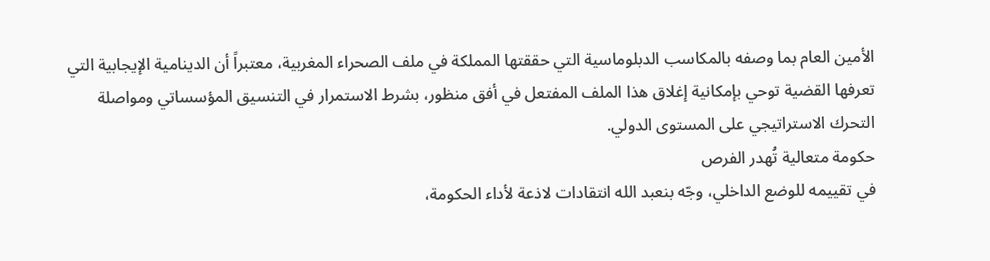الأمين العام بما وصفه بالمكاسب الدبلوماسية التي حققتها المملكة في ملف الصحراء المغربية، معتبراً أن الدينامية الإيجابية التي تعرفها القضية توحي بإمكانية إغلاق هذا الملف المفتعل في أفق منظور، بشرط الاستمرار في التنسيق المؤسساتي ومواصلة التحرك الاستراتيجي على المستوى الدولي.
حكومة متعالية تُهدر الفرص
في تقييمه للوضع الداخلي، وجّه بنعبد الله انتقادات لاذعة لأداء الحكومة،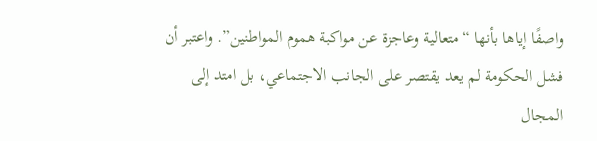واصفًا إياها بأنها “متعالية وعاجزة عن مواكبة هموم المواطنين”. واعتبر أن فشل الحكومة لم يعد يقتصر على الجانب الاجتماعي، بل امتد إلى المجال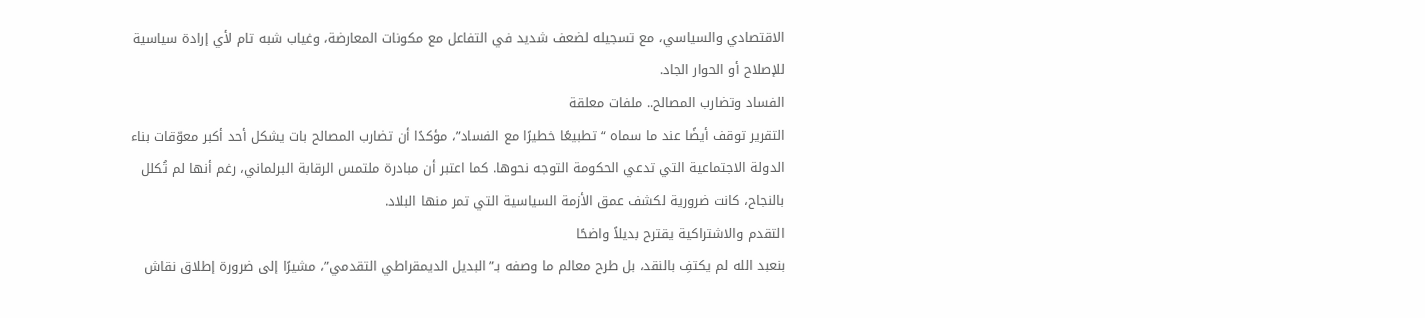الاقتصادي والسياسي، مع تسجيله لضعف شديد في التفاعل مع مكونات المعارضة، وغياب شبه تام لأي إرادة سياسية للإصلاح أو الحوار الجاد.
الفساد وتضارب المصالح.. ملفات معلقة
التقرير توقف أيضًا عند ما سماه “تطبيعًا خطيرًا مع الفساد”، مؤكدًا أن تضارب المصالح بات يشكل أحد أكبر معوّقات بناء الدولة الاجتماعية التي تدعي الحكومة التوجه نحوها. كما اعتبر أن مبادرة ملتمس الرقابة البرلماني، رغم أنها لم تُكلل بالنجاح، كانت ضرورية لكشف عمق الأزمة السياسية التي تمر منها البلاد.
التقدم والاشتراكية يقترح بديلاً واضحًا
بنعبد الله لم يكتفِ بالنقد، بل طرح معالم ما وصفه بـ”البديل الديمقراطي التقدمي”، مشيرًا إلى ضرورة إطلاق نقاش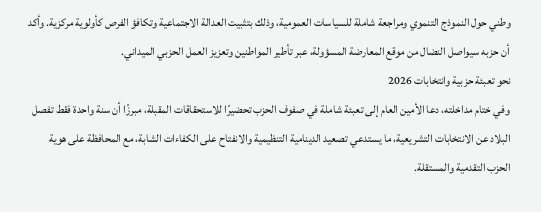وطني حول النموذج التنموي ومراجعة شاملة للسياسات العمومية، وذلك بتثبيت العدالة الاجتماعية وتكافؤ الفرص كأولوية مركزية. وأكد أن حزبه سيواصل النضال من موقع المعارضة المسؤولة، عبر تأطير المواطنين وتعزيز العمل الحزبي الميداني.
نحو تعبئة حزبية وانتخابات 2026
وفي ختام مداخلته، دعا الأمين العام إلى تعبئة شاملة في صفوف الحزب تحضيرًا للاستحقاقات المقبلة، مبرزًا أن سنة واحدة فقط تفصل البلاد عن الانتخابات التشريعية، ما يستدعي تصعيد الدينامية التنظيمية والانفتاح على الكفاءات الشابة، مع المحافظة على هوية الحزب التقدمية والمستقلة.